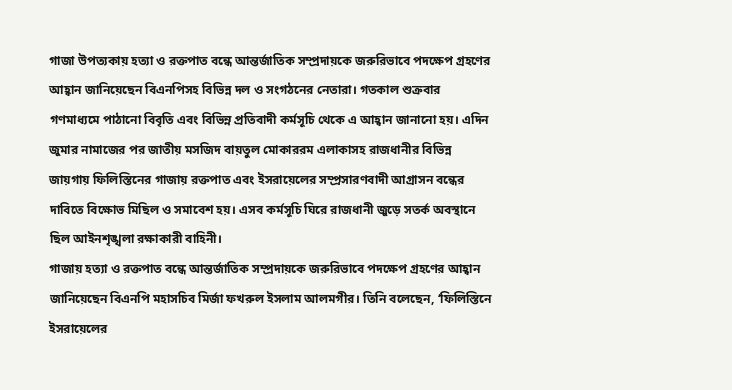গাজা উপত্যকায় হত্যা ও রক্তপাত বন্ধে আন্তর্জাতিক সম্প্রদায়কে জরুরিভাবে পদক্ষেপ গ্রহণের আহ্বান জানিয়েছেন বিএনপিসহ বিভিন্ন দল ও সংগঠনের নেতারা। গতকাল শুক্রবার গণমাধ্যমে পাঠানো বিবৃতি এবং বিভিন্ন প্রতিবাদী কর্মসূচি থেকে এ আহ্বান জানানো হয়। এদিন জুমার নামাজের পর জাতীয় মসজিদ বায়তুল মোকাররম এলাকাসহ রাজধানীর বিভিন্ন জায়গায় ফিলিস্তিনের গাজায় রক্তপাত এবং ইসরায়েলের সম্প্রসারণবাদী আগ্রাসন বন্ধের দাবিতে বিক্ষোভ মিছিল ও সমাবেশ হয়। এসব কর্মসূচি ঘিরে রাজধানী জুড়ে সতর্ক অবস্থানে ছিল আইনশৃঙ্খলা রক্ষাকারী বাহিনী।
গাজায় হত্যা ও রক্তপাত বন্ধে আন্তর্জাতিক সম্প্রদায়কে জরুরিভাবে পদক্ষেপ গ্রহণের আহ্বান জানিয়েছেন বিএনপি মহাসচিব মির্জা ফখরুল ইসলাম আলমগীর। তিনি বলেছেন, ‘ফিলিস্তিনে ইসরায়েলের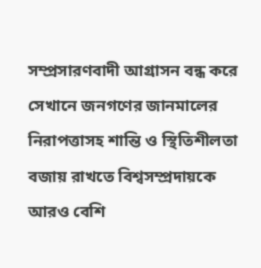সম্প্রসারণবাদী আগ্রাসন বন্ধ করে সেখানে জনগণের জানমালের নিরাপত্তাসহ শান্তি ও স্থিতিশীলতা বজায় রাখতে বিশ্বসম্প্রদায়কে আরও বেশি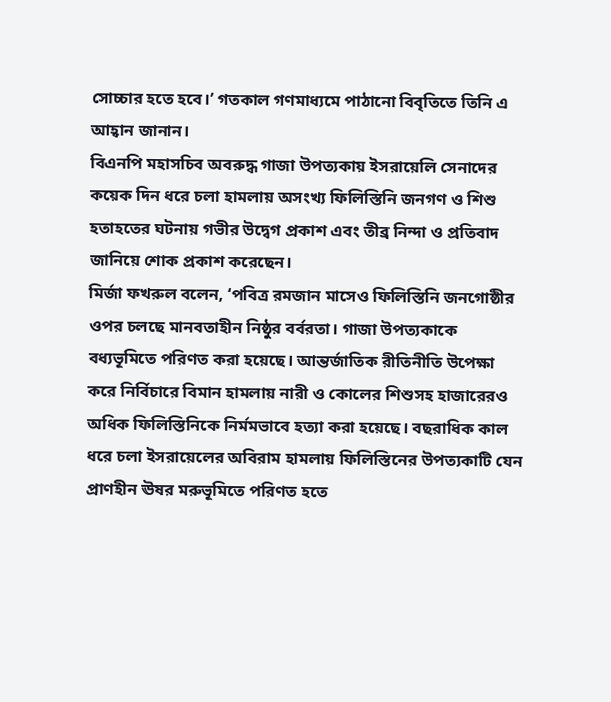সোচ্চার হতে হবে।’ গতকাল গণমাধ্যমে পাঠানো বিবৃতিতে তিনি এ আহ্বান জানান।
বিএনপি মহাসচিব অবরুদ্ধ গাজা উপত্যকায় ইসরায়েলি সেনাদের কয়েক দিন ধরে চলা হামলায় অসংখ্য ফিলিস্তিনি জনগণ ও শিশু হতাহতের ঘটনায় গভীর উদ্বেগ প্রকাশ এবং তীব্র নিন্দা ও প্রতিবাদ জানিয়ে শোক প্রকাশ করেছেন।
মির্জা ফখরুল বলেন, ‘পবিত্র রমজান মাসেও ফিলিস্তিনি জনগোষ্ঠীর ওপর চলছে মানবতাহীন নিষ্ঠুর বর্বরতা। গাজা উপত্যকাকে বধ্যভূমিতে পরিণত করা হয়েছে। আন্তর্জাতিক রীতিনীতি উপেক্ষা করে নির্বিচারে বিমান হামলায় নারী ও কোলের শিশুসহ হাজারেরও অধিক ফিলিস্তিনিকে নির্মমভাবে হত্যা করা হয়েছে। বছরাধিক কাল ধরে চলা ইসরায়েলের অবিরাম হামলায় ফিলিস্তিনের উপত্যকাটি যেন প্রাণহীন ঊষর মরুভূমিতে পরিণত হতে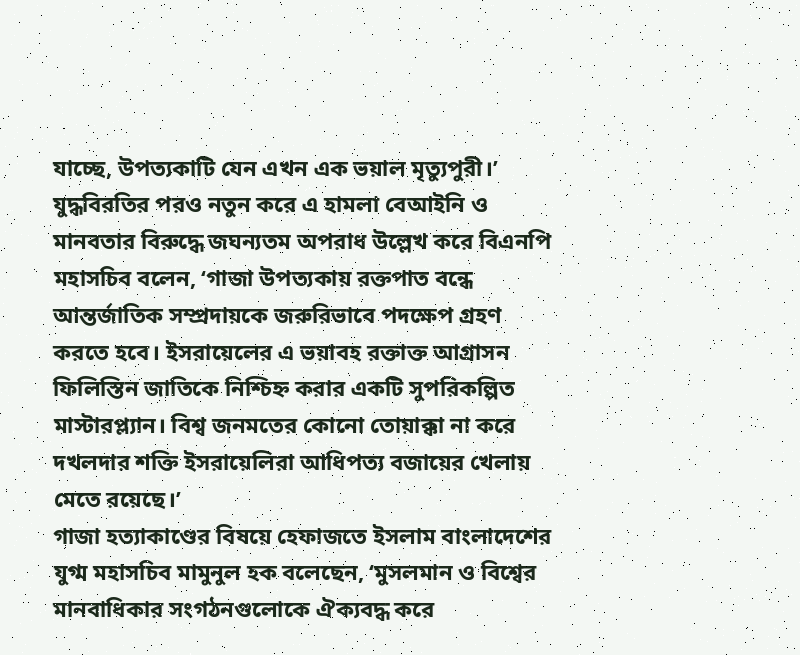যাচ্ছে, উপত্যকাটি যেন এখন এক ভয়াল মৃত্যুপুরী।’
যুদ্ধবিরতির পরও নতুন করে এ হামলা বেআইনি ও মানবতার বিরুদ্ধে জঘন্যতম অপরাধ উল্লেখ করে বিএনপি মহাসচিব বলেন, ‘গাজা উপত্যকায় রক্তপাত বন্ধে আন্তর্জাতিক সম্প্রদায়কে জরুরিভাবে পদক্ষেপ গ্রহণ করতে হবে। ইসরায়েলের এ ভয়াবহ রক্তাক্ত আগ্রাসন ফিলিস্তিন জাতিকে নিশ্চিহ্ন করার একটি সুপরিকল্পিত মাস্টারপ্ল্যান। বিশ্ব জনমতের কোনো তোয়াক্কা না করে দখলদার শক্তি ইসরায়েলিরা আধিপত্য বজায়ের খেলায় মেতে রয়েছে।’
গাজা হত্যাকাণ্ডের বিষয়ে হেফাজতে ইসলাম বাংলাদেশের যুগ্ম মহাসচিব মামুনুল হক বলেছেন, ‘মুসলমান ও বিশ্বের মানবাধিকার সংগঠনগুলোকে ঐক্যবদ্ধ করে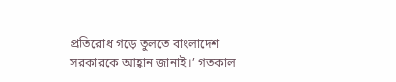প্রতিরোধ গড়ে তুলতে বাংলাদেশ সরকারকে আহ্বান জানাই।’ গতকাল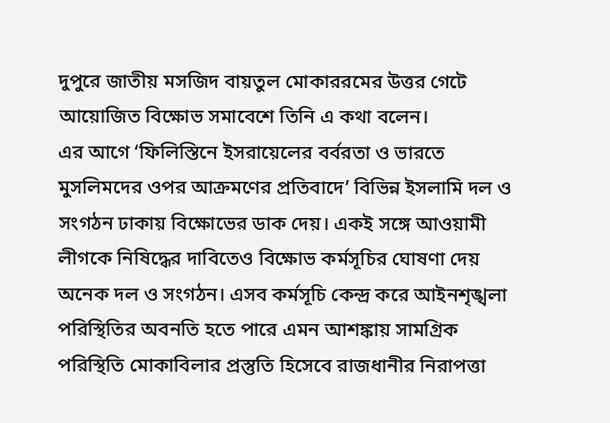দুপুরে জাতীয় মসজিদ বায়তুল মোকাররমের উত্তর গেটে আয়োজিত বিক্ষোভ সমাবেশে তিনি এ কথা বলেন।
এর আগে ‘ফিলিস্তিনে ইসরায়েলের বর্বরতা ও ভারতে মুসলিমদের ওপর আক্রমণের প্রতিবাদে’ বিভিন্ন ইসলামি দল ও সংগঠন ঢাকায় বিক্ষোভের ডাক দেয়। একই সঙ্গে আওয়ামী লীগকে নিষিদ্ধের দাবিতেও বিক্ষোভ কর্মসূচির ঘোষণা দেয় অনেক দল ও সংগঠন। এসব কর্মসূচি কেন্দ্র করে আইনশৃঙ্খলা পরিস্থিতির অবনতি হতে পারে এমন আশঙ্কায় সামগ্রিক পরিস্থিতি মোকাবিলার প্রস্তুতি হিসেবে রাজধানীর নিরাপত্তা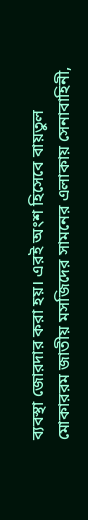ব্যবস্থা জোরদার করা হয়। এরই অংশ হিসেবে বায়তুল মোকাররম জাতীয় মসজিদের সামনের এলাকায় সেনাবাহিনী,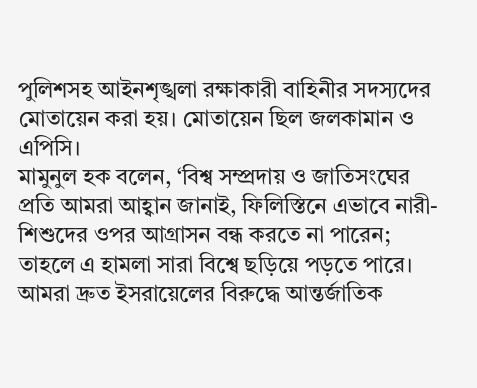পুলিশসহ আইনশৃঙ্খলা রক্ষাকারী বাহিনীর সদস্যদের মোতায়েন করা হয়। মোতায়েন ছিল জলকামান ও এপিসি।
মামুনুল হক বলেন, ‘বিশ্ব সম্প্রদায় ও জাতিসংঘের প্রতি আমরা আহ্বান জানাই, ফিলিস্তিনে এভাবে নারী-শিশুদের ওপর আগ্রাসন বন্ধ করতে না পারেন; তাহলে এ হামলা সারা বিশ্বে ছড়িয়ে পড়তে পারে। আমরা দ্রুত ইসরায়েলের বিরুদ্ধে আন্তর্জাতিক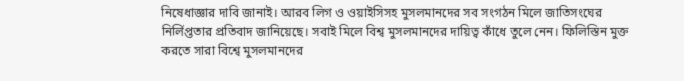নিষেধাজ্ঞার দাবি জানাই। আরব লিগ ও ওয়াইসিসহ মুসলমানদের সব সংগঠন মিলে জাতিসংঘের নির্লিপ্ততার প্রতিবাদ জানিয়েছে। সবাই মিলে বিশ্ব মুসলমানদের দায়িত্ব কাঁধে তুলে নেন। ফিলিস্তিন মুক্ত করতে সারা বিশ্বে মুসলমানদের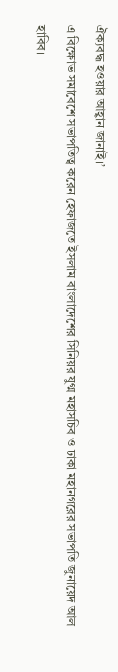ঐক্যবদ্ধ হওয়ার আহ্বান জানাই।’
এ বিক্ষোভ সমাবেশে সভাপতিত্ব করেন হেফাজতে ইসলাম বাংলাদেশের সিনিয়র যুগ্ম মহাসচিব ও ঢাকা মহানগরের সভাপতি জুনায়েদ আল হাবিব।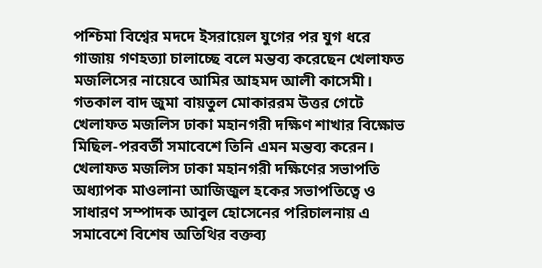পশ্চিমা বিশ্বের মদদে ইসরায়েল যুগের পর যুগ ধরে গাজায় গণহত্যা চালাচ্ছে বলে মন্তব্য করেছেন খেলাফত মজলিসের নায়েবে আমির আহমদ আলী কাসেমী। গতকাল বাদ জুমা বায়তুল মোকাররম উত্তর গেটে খেলাফত মজলিস ঢাকা মহানগরী দক্ষিণ শাখার বিক্ষোভ মিছিল-পরবর্তী সমাবেশে তিনি এমন মন্তব্য করেন।
খেলাফত মজলিস ঢাকা মহানগরী দক্ষিণের সভাপতি অধ্যাপক মাওলানা আজিজুল হকের সভাপতিত্বে ও সাধারণ সম্পাদক আবুল হোসেনের পরিচালনায় এ সমাবেশে বিশেষ অতিথির বক্তব্য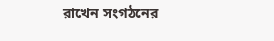রাখেন সংগঠনের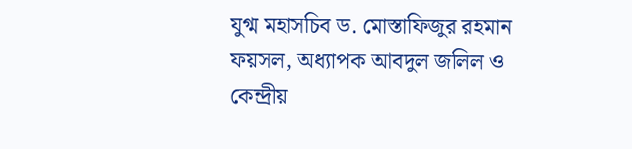যুগ্ম মহাসচিব ড. মোস্তাফিজুর রহমান ফয়সল, অধ্যাপক আবদুল জলিল ও কেন্দ্রীয়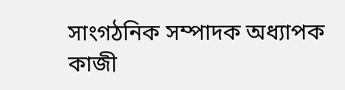সাংগঠনিক সম্পাদক অধ্যাপক কাজী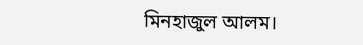মিনহাজুল আলম।